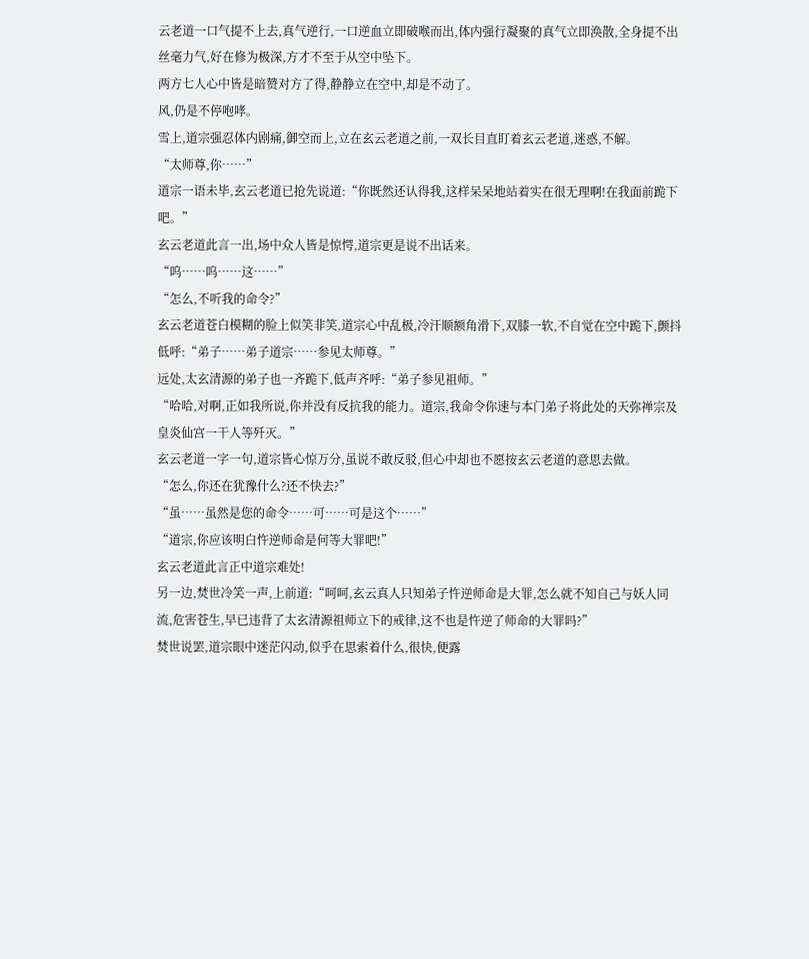云老道一口气提不上去,真气逆行,一口逆血立即破喉而出,体内强行凝聚的真气立即涣散,全身提不出丝毫力气,好在修为极深,方才不至于从空中坠下。
两方七人心中皆是暗赞对方了得,静静立在空中,却是不动了。
风,仍是不停咆哮。
雪上,道宗强忍体内剧痛,御空而上,立在玄云老道之前,一双长目直盯着玄云老道,迷惑,不解。
“太师尊,你……”
道宗一语未毕,玄云老道已抢先说道:“你既然还认得我,这样呆呆地站着实在很无理啊!在我面前跪下吧。”
玄云老道此言一出,场中众人皆是惊愕,道宗更是说不出话来。
“呜……呜……这……”
“怎么,不听我的命令?”
玄云老道苍白模糊的脸上似笑非笑,道宗心中乱极,冷汗顺额角滑下,双膝一软,不自觉在空中跪下,颤抖低呼:“弟子……弟子道宗……参见太师尊。”
远处,太玄清源的弟子也一齐跪下,低声齐呼:“弟子参见祖师。”
“哈哈,对啊,正如我所说,你并没有反抗我的能力。道宗,我命令你速与本门弟子将此处的天弥禅宗及皇炎仙宫一干人等歼灭。”
玄云老道一字一句,道宗皆心惊万分,虽说不敢反驳,但心中却也不愿按玄云老道的意思去做。
“怎么,你还在犹豫什么?还不快去?”
“虽……虽然是您的命令……可……可是这个……”
“道宗,你应该明白忤逆师命是何等大罪吧!”
玄云老道此言正中道宗难处!
另一边,焚世冷笑一声,上前道:“呵呵,玄云真人只知弟子忤逆师命是大罪,怎么就不知自己与妖人同流,危害苍生,早已违背了太玄清源祖师立下的戒律,这不也是忤逆了师命的大罪吗?”
焚世说罢,道宗眼中迷茫闪动,似乎在思索着什么,很快,便露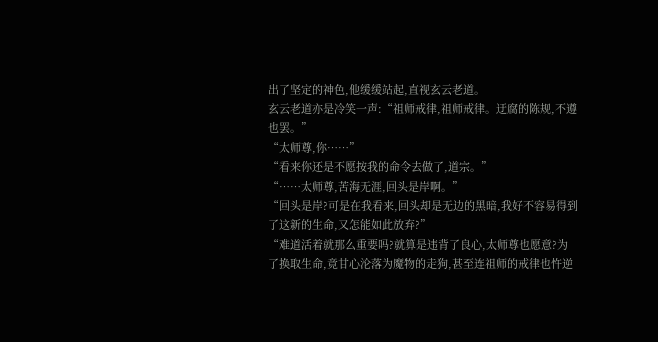出了坚定的神色,他缓缓站起,直视玄云老道。
玄云老道亦是冷笑一声:“祖师戒律,祖师戒律。迂腐的陈规,不遵也罢。”
“太师尊,你……”
“看来你还是不愿按我的命令去做了,道宗。”
“……太师尊,苦海无涯,回头是岸啊。”
“回头是岸?可是在我看来,回头却是无边的黑暗,我好不容易得到了这新的生命,又怎能如此放弃?”
“难道活着就那么重要吗?就算是违背了良心,太师尊也愿意?为了换取生命,竟甘心沦落为魔物的走狗,甚至连祖师的戒律也忤逆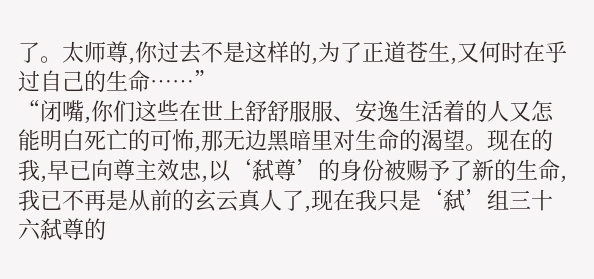了。太师尊,你过去不是这样的,为了正道苍生,又何时在乎过自己的生命……”
“闭嘴,你们这些在世上舒舒服服、安逸生活着的人又怎能明白死亡的可怖,那无边黑暗里对生命的渴望。现在的我,早已向尊主效忠,以‘弑尊’的身份被赐予了新的生命,我已不再是从前的玄云真人了,现在我只是‘弑’组三十六弑尊的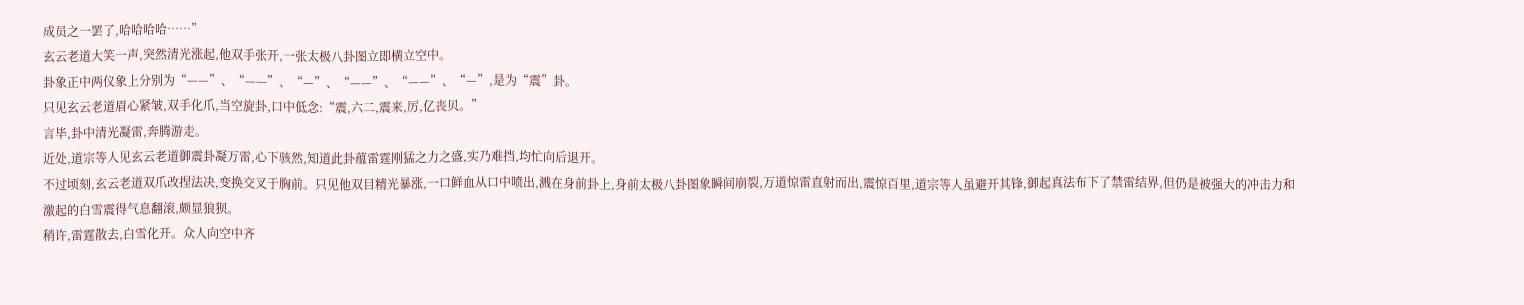成员之一罢了,哈哈哈哈……”
玄云老道大笑一声,突然清光涨起,他双手张开,一张太极八卦图立即横立空中。
卦象正中两仪象上分别为“——”、“——”、“—”、“——”、“——”、“—”,是为“震”卦。
只见玄云老道眉心紧皱,双手化爪,当空旋卦,口中低念:“震,六二,震来,厉,亿丧贝。”
言毕,卦中清光凝雷,奔腾游走。
近处,道宗等人见玄云老道御震卦凝万雷,心下骇然,知道此卦蕴雷霆刚猛之力之盛,实乃难挡,均忙向后退开。
不过顷刻,玄云老道双爪改捏法决,变换交叉于胸前。只见他双目精光暴涨,一口鲜血从口中喷出,溅在身前卦上,身前太极八卦图象瞬间崩裂,万道惊雷直射而出,震惊百里,道宗等人虽避开其锋,御起真法布下了禁雷结界,但仍是被强大的冲击力和激起的白雪震得气息翻滚,颇显狼狈。
稍许,雷霆散去,白雪化开。众人向空中齐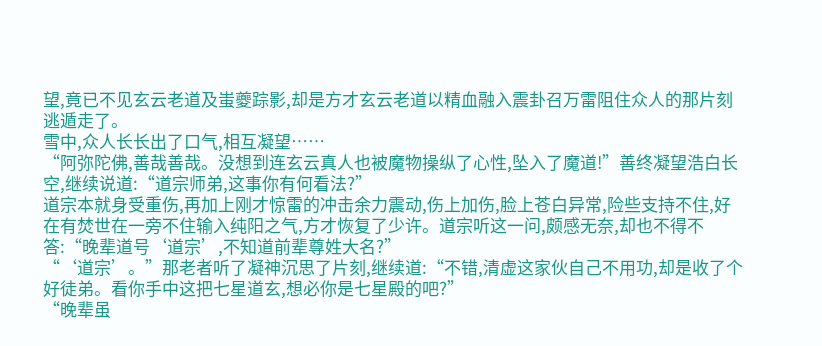望,竟已不见玄云老道及蚩夔踪影,却是方才玄云老道以精血融入震卦召万雷阻住众人的那片刻逃遁走了。
雪中,众人长长出了口气,相互凝望……
“阿弥陀佛,善哉善哉。没想到连玄云真人也被魔物操纵了心性,坠入了魔道!”善终凝望浩白长空,继续说道:“道宗师弟,这事你有何看法?”
道宗本就身受重伤,再加上刚才惊雷的冲击余力震动,伤上加伤,脸上苍白异常,险些支持不住,好在有焚世在一旁不住输入纯阳之气,方才恢复了少许。道宗听这一问,颇感无奈,却也不得不答:“晚辈道号‘道宗’,不知道前辈尊姓大名?”
“‘道宗’。”那老者听了凝神沉思了片刻,继续道:“不错,清虚这家伙自己不用功,却是收了个好徒弟。看你手中这把七星道玄,想必你是七星殿的吧?”
“晚辈虽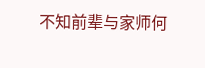不知前辈与家师何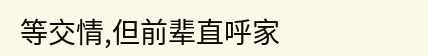等交情,但前辈直呼家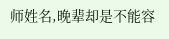师姓名,晚辈却是不能容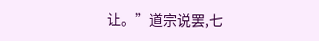让。”道宗说罢,七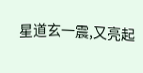星道玄一震,又亮起